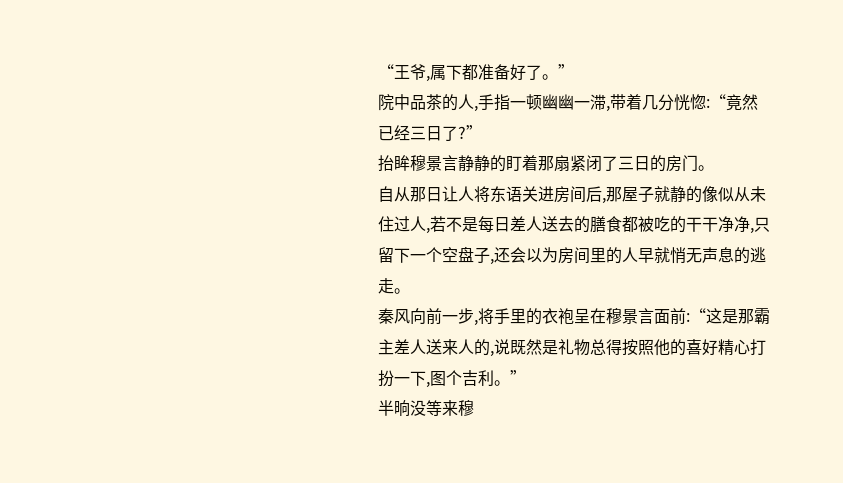“王爷,属下都准备好了。”
院中品茶的人,手指一顿幽幽一滞,带着几分恍惚:“竟然已经三日了?”
抬眸穆景言静静的盯着那扇紧闭了三日的房门。
自从那日让人将东语关进房间后,那屋子就静的像似从未住过人,若不是每日差人送去的膳食都被吃的干干净净,只留下一个空盘子,还会以为房间里的人早就悄无声息的逃走。
秦风向前一步,将手里的衣袍呈在穆景言面前:“这是那霸主差人送来人的,说既然是礼物总得按照他的喜好精心打扮一下,图个吉利。”
半晌没等来穆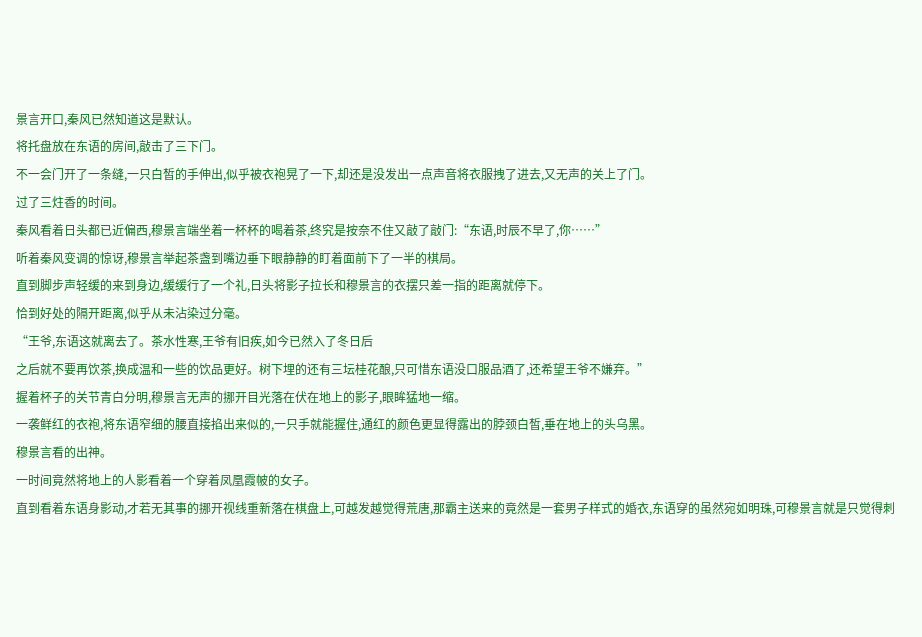景言开口,秦风已然知道这是默认。
将托盘放在东语的房间,敲击了三下门。
不一会门开了一条缝,一只白皙的手伸出,似乎被衣袍晃了一下,却还是没发出一点声音将衣服拽了进去,又无声的关上了门。
过了三炷香的时间。
秦风看着日头都已近偏西,穆景言端坐着一杯杯的喝着茶,终究是按奈不住又敲了敲门:“东语,时辰不早了,你……”
听着秦风变调的惊讶,穆景言举起茶盏到嘴边垂下眼静静的盯着面前下了一半的棋局。
直到脚步声轻缓的来到身边,缓缓行了一个礼,日头将影子拉长和穆景言的衣摆只差一指的距离就停下。
恰到好处的隔开距离,似乎从未沾染过分毫。
“王爷,东语这就离去了。茶水性寒,王爷有旧疾,如今已然入了冬日后
之后就不要再饮茶,换成温和一些的饮品更好。树下埋的还有三坛桂花酿,只可惜东语没口服品酒了,还希望王爷不嫌弃。”
握着杯子的关节青白分明,穆景言无声的挪开目光落在伏在地上的影子,眼眸猛地一缩。
一袭鲜红的衣袍,将东语窄细的腰直接掐出来似的,一只手就能握住,通红的颜色更显得露出的脖颈白皙,垂在地上的头乌黑。
穆景言看的出神。
一时间竟然将地上的人影看着一个穿着凤凰霞帔的女子。
直到看着东语身影动,才若无其事的挪开视线重新落在棋盘上,可越发越觉得荒唐,那霸主送来的竟然是一套男子样式的婚衣,东语穿的虽然宛如明珠,可穆景言就是只觉得刺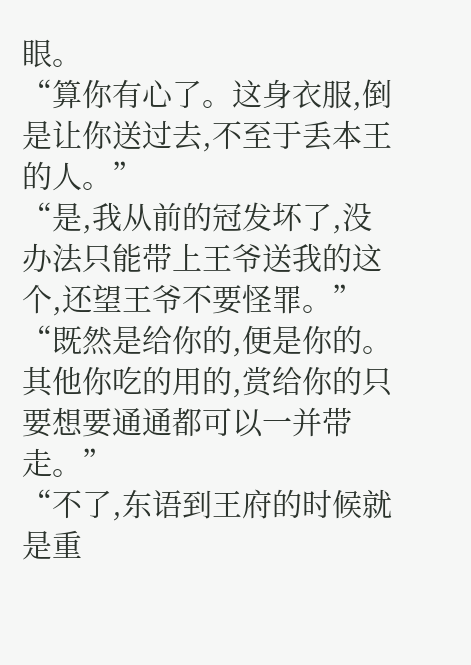眼。
“算你有心了。这身衣服,倒是让你送过去,不至于丢本王的人。”
“是,我从前的冠发坏了,没办法只能带上王爷送我的这个,还望王爷不要怪罪。”
“既然是给你的,便是你的。其他你吃的用的,赏给你的只要想要通通都可以一并带走。”
“不了,东语到王府的时候就是重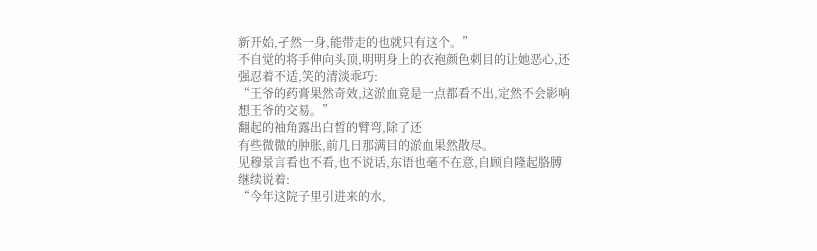新开始,孑然一身,能带走的也就只有这个。”
不自觉的将手伸向头顶,明明身上的衣袍颜色刺目的让她恶心,还强忍着不适,笑的清淡乖巧:
“王爷的药膏果然奇效,这淤血竟是一点都看不出,定然不会影响想王爷的交易。”
翻起的袖角露出白皙的臂弯,除了还
有些微微的肿胀,前几日那满目的淤血果然散尽。
见穆景言看也不看,也不说话,东语也毫不在意,自顾自隆起胳膊继续说着:
“今年这院子里引进来的水,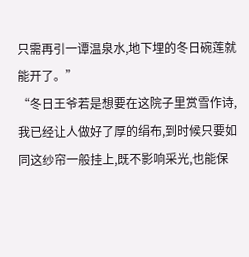只需再引一谭温泉水,地下埋的冬日碗莲就能开了。”
“冬日王爷若是想要在这院子里赏雪作诗,我已经让人做好了厚的绢布,到时候只要如同这纱帘一般挂上,既不影响采光,也能保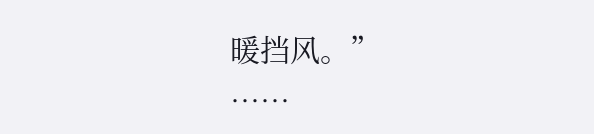暖挡风。”
……